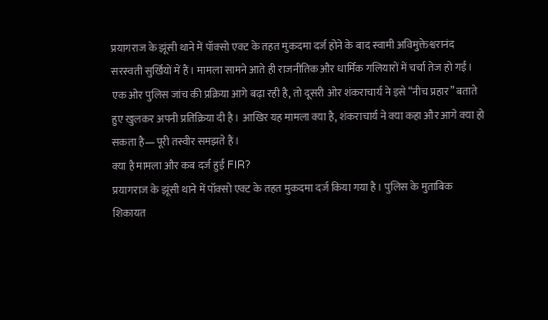प्रयागराज के झूंसी थाने में पॉक्सो एक्ट के तहत मुकदमा दर्ज होने के बाद स्वामी अविमुक्तेश्वरानंद सरस्वती सुर्खियों में हैं। मामला सामने आते ही राजनीतिक और धार्मिक गलियारों में चर्चा तेज हो गई। एक ओर पुलिस जांच की प्रक्रिया आगे बढ़ा रही है, तो दूसरी ओर शंकराचार्य ने इसे “नीच प्रहार” बताते हुए खुलकर अपनी प्रतिक्रिया दी है। आखिर यह मामला क्या है, शंकराचार्य ने क्या कहा और आगे क्या हो सकता है—पूरी तस्वीर समझते हैं।
क्या है मामला और कब दर्ज हुई FIR?
प्रयागराज के झूंसी थाने में पॉक्सो एक्ट के तहत मुकदमा दर्ज किया गया है। पुलिस के मुताबिक शिकायत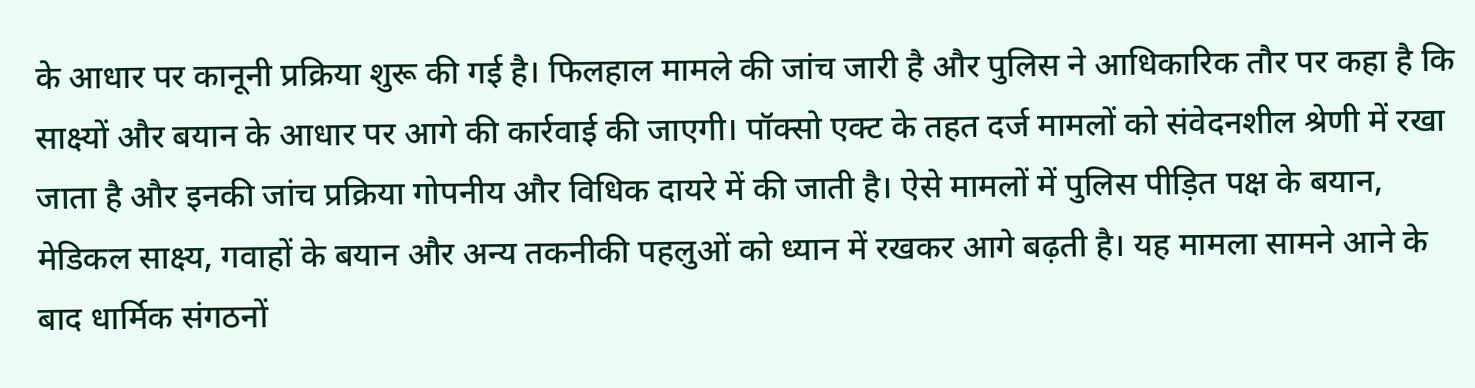के आधार पर कानूनी प्रक्रिया शुरू की गई है। फिलहाल मामले की जांच जारी है और पुलिस ने आधिकारिक तौर पर कहा है कि साक्ष्यों और बयान के आधार पर आगे की कार्रवाई की जाएगी। पॉक्सो एक्ट के तहत दर्ज मामलों को संवेदनशील श्रेणी में रखा जाता है और इनकी जांच प्रक्रिया गोपनीय और विधिक दायरे में की जाती है। ऐसे मामलों में पुलिस पीड़ित पक्ष के बयान, मेडिकल साक्ष्य, गवाहों के बयान और अन्य तकनीकी पहलुओं को ध्यान में रखकर आगे बढ़ती है। यह मामला सामने आने के बाद धार्मिक संगठनों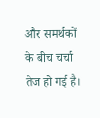और समर्थकों के बीच चर्चा तेज हो गई है।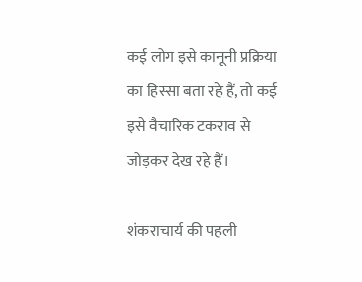कई लोग इसे कानूनी प्रक्रिया का हिस्सा बता रहे हैं, तो कई इसे वैचारिक टकराव से जोड़कर देख रहे हैं।

शंकराचार्य की पहली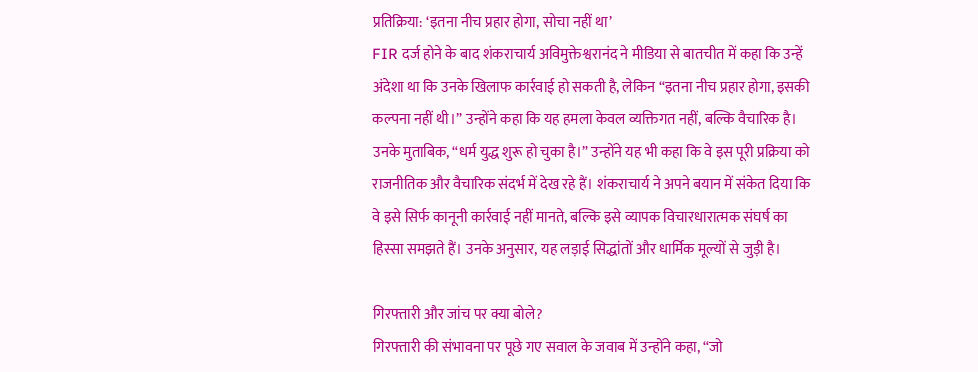प्रतिक्रिया: ‘इतना नीच प्रहार होगा, सोचा नहीं था’
FIR दर्ज होने के बाद शंकराचार्य अविमुक्तेश्वरानंद ने मीडिया से बातचीत में कहा कि उन्हें अंदेशा था कि उनके खिलाफ कार्रवाई हो सकती है, लेकिन “इतना नीच प्रहार होगा, इसकी कल्पना नहीं थी।” उन्होंने कहा कि यह हमला केवल व्यक्तिगत नहीं, बल्कि वैचारिक है। उनके मुताबिक, “धर्म युद्ध शुरू हो चुका है।” उन्होंने यह भी कहा कि वे इस पूरी प्रक्रिया को राजनीतिक और वैचारिक संदर्भ में देख रहे हैं। शंकराचार्य ने अपने बयान में संकेत दिया कि वे इसे सिर्फ कानूनी कार्रवाई नहीं मानते, बल्कि इसे व्यापक विचारधारात्मक संघर्ष का हिस्सा समझते हैं। उनके अनुसार, यह लड़ाई सिद्धांतों और धार्मिक मूल्यों से जुड़ी है।

गिरफ्तारी और जांच पर क्या बोले?
गिरफ्तारी की संभावना पर पूछे गए सवाल के जवाब में उन्होंने कहा, “जो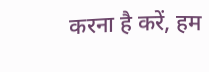करना है करें, हम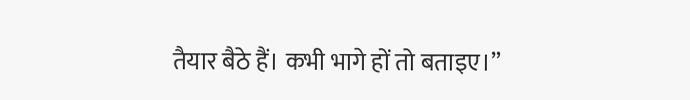तैयार बैठे हैं। कभी भागे हों तो बताइए।”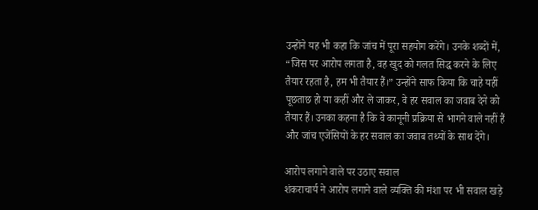उन्होंने यह भी कहा कि जांच में पूरा सहयोग करेंगे। उनके शब्दों में, “जिस पर आरोप लगता है, वह खुद को गलत सिद्ध करने के लिए तैयार रहता है, हम भी तैयार हैं।” उन्होंने साफ किया कि चाहे यहीं पूछताछ हो या कहीं और ले जाकर, वे हर सवाल का जवाब देने को तैयार हैं। उनका कहना है कि वे कानूनी प्रक्रिया से भागने वाले नहीं हैं और जांच एजेंसियों के हर सवाल का जवाब तथ्यों के साथ देंगे।

आरोप लगाने वाले पर उठाए सवाल
शंकराचार्य ने आरोप लगाने वाले व्यक्ति की मंशा पर भी सवाल खड़े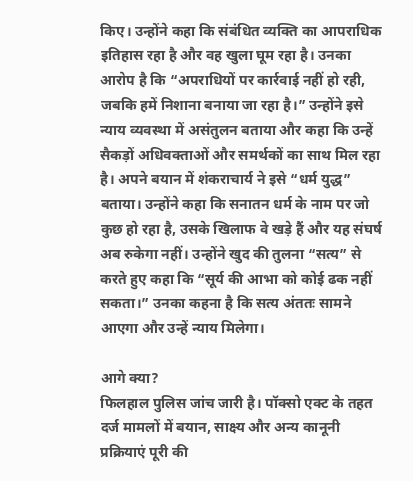किए। उन्होंने कहा कि संबंधित व्यक्ति का आपराधिक इतिहास रहा है और वह खुला घूम रहा है। उनका आरोप है कि “अपराधियों पर कार्रवाई नहीं हो रही, जबकि हमें निशाना बनाया जा रहा है।” उन्होंने इसे न्याय व्यवस्था में असंतुलन बताया और कहा कि उन्हें सैकड़ों अधिवक्ताओं और समर्थकों का साथ मिल रहा है। अपने बयान में शंकराचार्य ने इसे “धर्म युद्ध” बताया। उन्होंने कहा कि सनातन धर्म के नाम पर जो कुछ हो रहा है, उसके खिलाफ वे खड़े हैं और यह संघर्ष अब रुकेगा नहीं। उन्होंने खुद की तुलना “सत्य” से करते हुए कहा कि “सूर्य की आभा को कोई ढक नहीं सकता।” उनका कहना है कि सत्य अंततः सामने आएगा और उन्हें न्याय मिलेगा।

आगे क्या?
फिलहाल पुलिस जांच जारी है। पॉक्सो एक्ट के तहत दर्ज मामलों में बयान, साक्ष्य और अन्य कानूनी प्रक्रियाएं पूरी की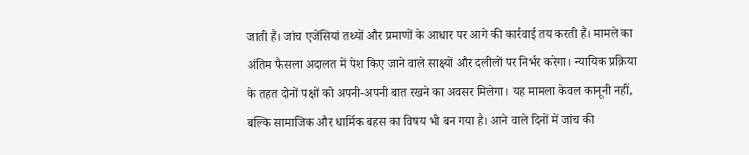जाती हैं। जांच एजेंसियां तथ्यों और प्रमाणों के आधार पर आगे की कार्रवाई तय करती हैं। मामले का अंतिम फैसला अदालत में पेश किए जाने वाले साक्ष्यों और दलीलों पर निर्भर करेगा। न्यायिक प्रक्रिया के तहत दोनों पक्षों को अपनी-अपनी बात रखने का अवसर मिलेगा। यह मामला केवल कानूनी नहीं, बल्कि सामाजिक और धार्मिक बहस का विषय भी बन गया है। आने वाले दिनों में जांच की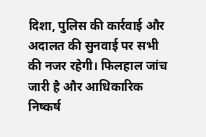दिशा, पुलिस की कार्रवाई और अदालत की सुनवाई पर सभी की नजर रहेगी। फिलहाल जांच जारी है और आधिकारिक निष्कर्ष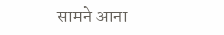सामने आना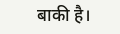बाकी है।